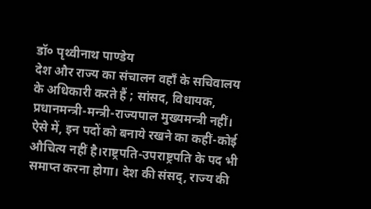डॉ० पृथ्वीनाथ पाण्डेय
देश और राज्य का संचालन वहाँ के सचिवालय के अधिकारी करते हैं ; सांसद, विधायक, प्रधानमन्त्री-मन्त्री-राज्यपाल मुख्यमन्त्री नहीं। ऐसे में, इन पदों को बनाये रखने का कहीं-कोई औचित्य नहीं है।राष्ट्रपति-उपराष्ट्रपति के पद भी समाप्त करना होगा। देश की संसद्, राज्य की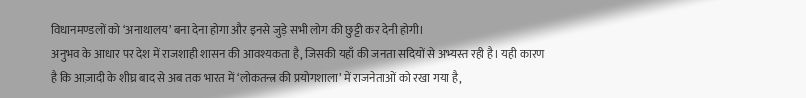विधानमण्डलों को ‘अनाथालय’ बना देना होगा और इनसे जुड़े सभी लोग की छुट्टी कर देनी होगी।
अनुभव के आधार पर देश में राजशाही शासन की आवश्यकता है, जिसकी यहाँ की जनता सदियों से अभ्यस्त रही है। यही कारण है कि आज़ादी के शीघ्र बाद से अब तक भारत में ‘लोकतन्त्र की प्रयोगशाला’ में राजनेताओं को रखा गया है,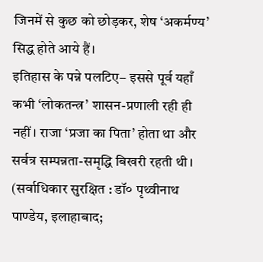जिनमें से कुछ को छोड़कर, शेष ‘अकर्मण्य’ सिद्ध होते आये हैं।
इतिहास के पन्ने पलटिए– इससे पूर्व यहाँ कभी ‘लोकतन्त्र’ शासन-प्रणाली रही ही नहीं। राजा ‘प्रजा का पिता’ होता था और सर्वत्र सम्पन्नता-समृद्धि बिखरी रहती थी।
(सर्वाधिकार सुरक्षित : डॉ० पृथ्वीनाथ पाण्डेय, इलाहाबाद;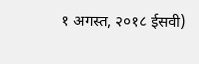१ अगस्त, २०१८ ईसवी)